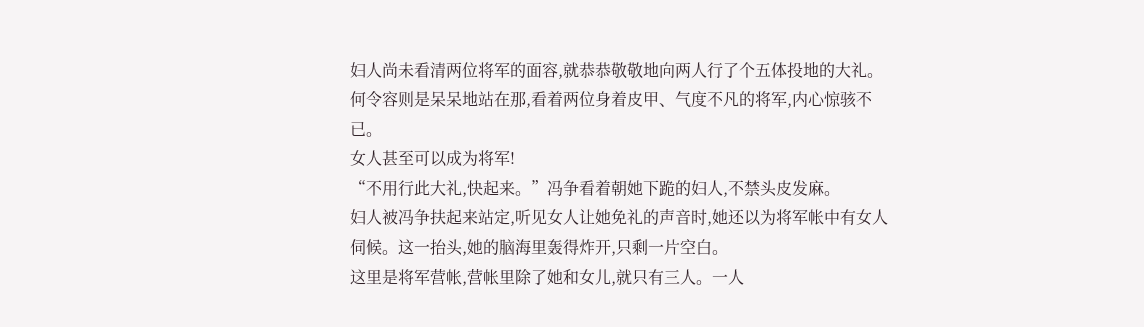妇人尚未看清两位将军的面容,就恭恭敬敬地向两人行了个五体投地的大礼。
何令容则是呆呆地站在那,看着两位身着皮甲、气度不凡的将军,内心惊骇不已。
女人甚至可以成为将军!
“不用行此大礼,快起来。”冯争看着朝她下跪的妇人,不禁头皮发麻。
妇人被冯争扶起来站定,听见女人让她免礼的声音时,她还以为将军帐中有女人伺候。这一抬头,她的脑海里轰得炸开,只剩一片空白。
这里是将军营帐,营帐里除了她和女儿,就只有三人。一人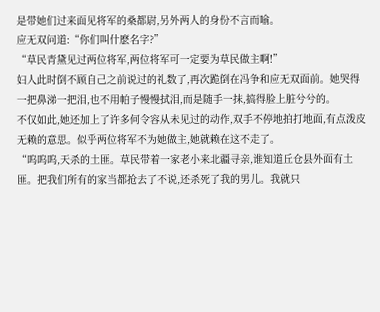是带她们过来面见将军的桑都尉,另外两人的身份不言而喻。
应无双问道:“你们叫什麽名字?”
“草民青黛见过两位将军,两位将军可一定要为草民做主啊!”
妇人此时倒不顾自己之前说过的礼数了,再次跪倒在冯争和应无双面前。她哭得一把鼻涕一把泪,也不用帕子慢慢拭泪,而是随手一抹,搞得脸上脏兮兮的。
不仅如此,她还加上了许多何令容从未见过的动作,双手不停地拍打地面,有点泼皮无赖的意思。似乎两位将军不为她做主,她就赖在这不走了。
“呜呜呜,天杀的土匪。草民带着一家老小来北疆寻亲,谁知道丘仓县外面有土匪。把我们所有的家当都抢去了不说,还杀死了我的男儿。我就只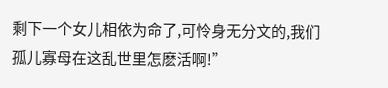剩下一个女儿相依为命了,可怜身无分文的,我们孤儿寡母在这乱世里怎麽活啊!”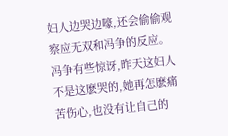妇人边哭边嚎,还会偷偷观察应无双和冯争的反应。
冯争有些惊讶,昨天这妇人不是这麽哭的,她再怎麽痛苦伤心,也没有让自己的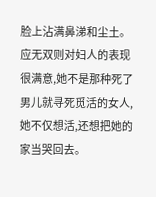脸上沾满鼻涕和尘土。
应无双则对妇人的表现很满意,她不是那种死了男儿就寻死觅活的女人,她不仅想活,还想把她的家当哭回去。